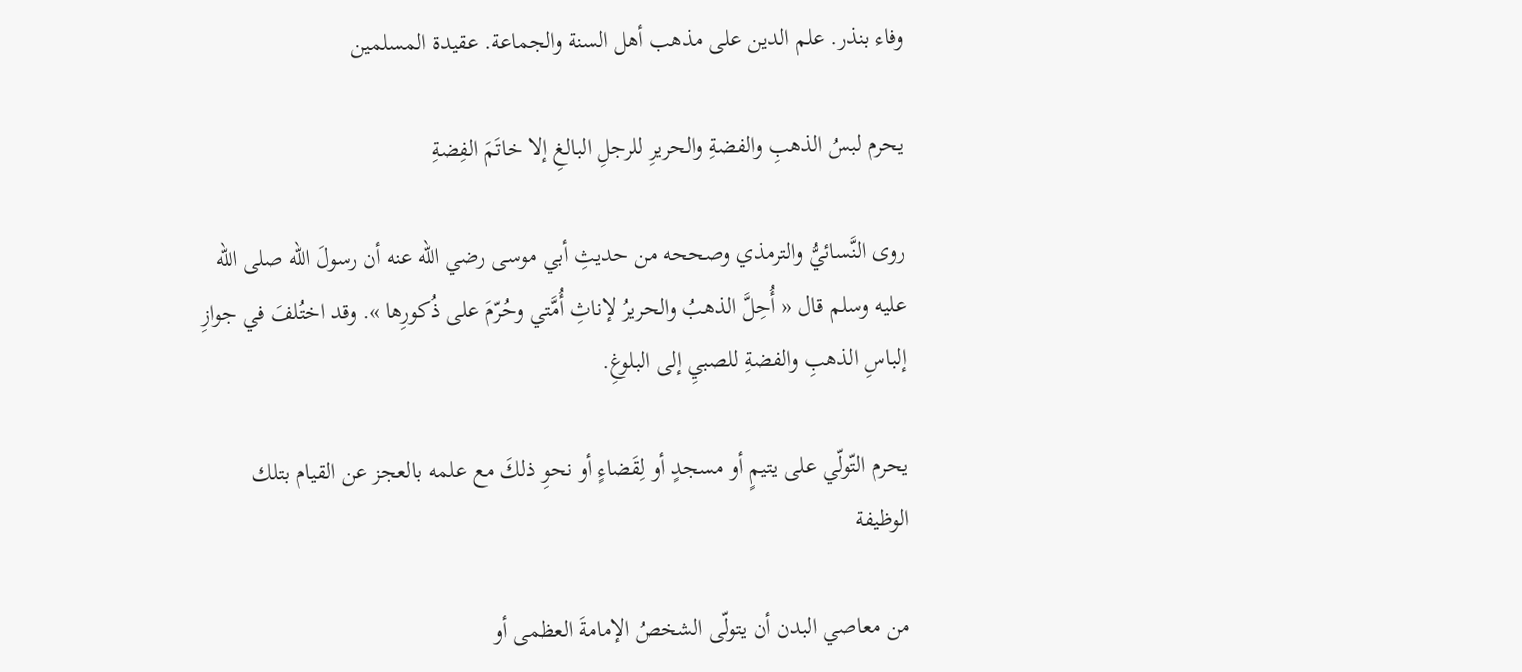وفاء بنذر. علم الدين على مذهب أهل السنة والجماعة. عقيدة المسلمين

يحرم لبسُ الذهبِ والفضةِ والحريرِ للرجلِ البالغِ إلا خاتَمَ الفِضةِ

روى النَّسائيُّ والترمذي وصححه من حديثِ أبي موسى رضي الله عنه أن رسولَ الله صلى الله عليه وسلم قال « أُحِلَّ الذهبُ والحريرُ لإناثِ أُمَّتي وحُرّمَ على ذُكورِها ». وقد اختُلفَ في جوازِ إلباسِ الذهبِ والفضةِ للصبيِ إلى البلوغِ.

يحرم التّولّي على يتيمٍ أو مسجدٍ أو لِقَضاءٍ أو نحوِ ذلكَ مع علمه بالعجز عن القيام بتلك الوظيفة

من معاصي البدن أن يتولّى الشخصُ الإمامةَ العظمى أو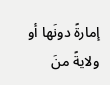إمارةً دونَها أو ولايةً منَ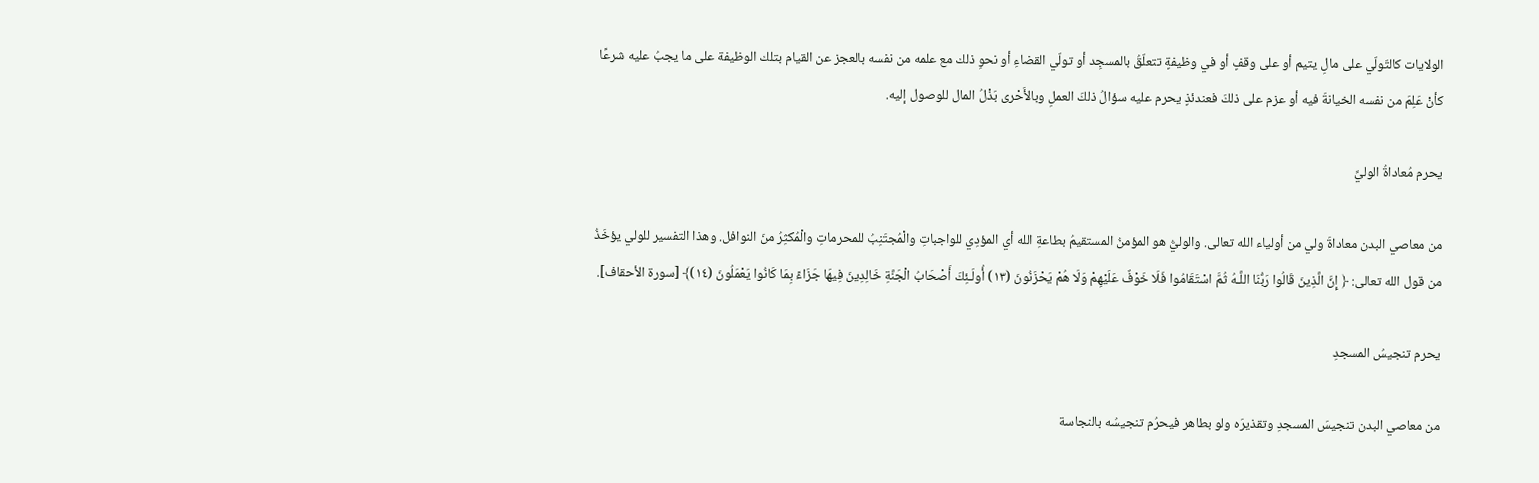الولايات كالتّولّي على مالِ يتيم أو على وقفٍ أو في وظيفةٍ تتعلّقُ بالمسجِد أو تولّي القضاءِ أو نحوِ ذلك مع علمه من نفسه بالعجز عن القيام بتلك الوظيفة على ما يجبُ عليه شرعًا كأنْ عَلِمَ من نفسه الخيانةَ فيه أو عزم على ذلكَ فعندئذٍ يحرم عليه سؤالُ ذلكَ العملِ وبالأَحْرى بَذْلُ المال للوصول إليه.

يحرم مُعاداةُ الوليِّ

من معاصي البدن معاداةَ ولي من أولياء الله تعالى. والوليُّ هو المؤمنُ المستقيمُ بطاعةِ الله أي المؤدِي للواجباتِ والْمُجتَنِبُ للمحرماتِ والْمُكثِرُ منَ النوافل. وهذا التفسير للولي يؤخَذُ من قول الله تعالى: ﴿ إِنَّ الَّذِينَ قَالُوا رَبُّنَا اللَّـهُ ثُمَّ اسْتَقَامُوا فَلَا خَوْفٌ عَلَيْهِمْ وَلَا هُمْ يَحْزَنُونَ (١٣) أُولَـئِكَ أَصْحَابُ الْجَنَّةِ خَالِدِينَ فِيهَا جَزَاءً بِمَا كَانُوا يَعْمَلُونَ (١٤)﴾ [سورة الأحقاف].

يحرم تنجيسُ المسجدِ

من معاصي البدن تنجيسَ المسجدِ وتقذيرَه ولو بطاهر فيحرُم تنجيسُه بالنجاسة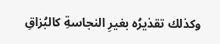وكذلك تقذيرُه بغيرِ النجاسةِ كالبُزاقِ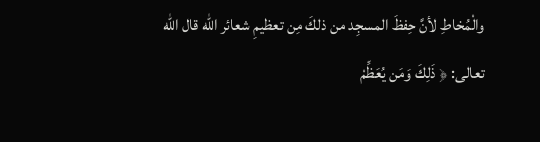والْمُخاطِ لأنَّ حِفظَ المسجِد من ذلكَ مِن تعظيمِ شعائر الله قال الله تعالى: ﴿ ذَلِكَ وَمَن يُعَظِّمْ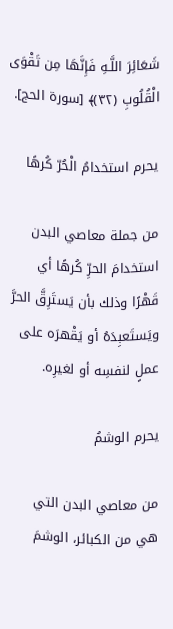شَعَائِرَ اللَّـهِ فَإِنَّهَا مِن تَقْوَى الْقُلُوبِ (٣٢)﴾ [سورة الحج].

يحرم استخدامُ الْحُرّ كُرهًا

من جملة معاصي البدن استخدامَ الحرِّ كُرهًا أي قَهْرًا وذلك بأن يَستَرِقَّ الحرَّ ويَستَعبِدَهُ أو يَقْهرَه على عملٍ لنفسِه أو لغيرِه.

يحرم الوشمُ

من معاصي البدن التي هي من الكبائر، الوشمَ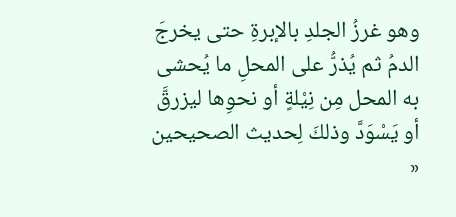وهو غرزُ الجلدِ بالإبرةِ حتى يخرجَ الدمُ ثم يُذرُّ على المحلِ ما يُحشى به المحل مِن نِيْلةٍ أو نحوِها ليزرقَّ أو يَسْوَدَّ وذلكَ لِحديث الصحيحين «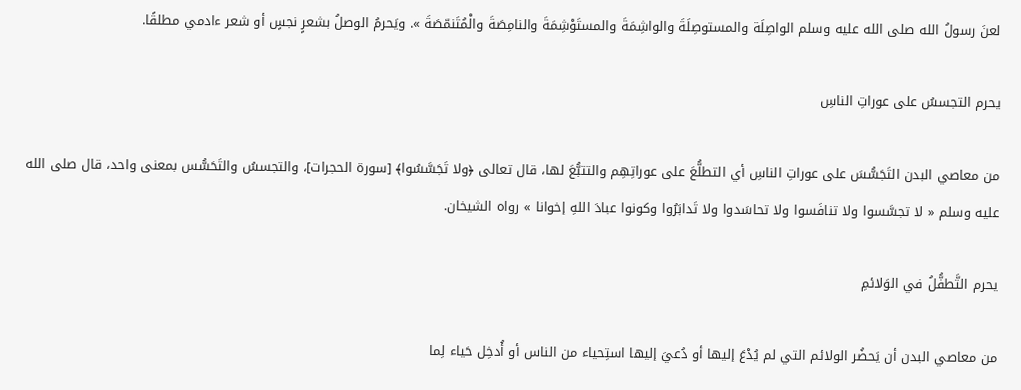لعنَ رسولُ الله صلى الله عليه وسلم الواصِلَة والمستوصِلَةَ والواشِمَةَ والمستَوْشِمَةَ والنامِصَةَ والْمُتَنمّصَةَ ». ويَحرمُ الوصلُ بشعرٍ نجسٍ أو شعر ءادمي مطلقًا.

يحرم التجسسُ على عوراتِ الناسِ

من معاصي البدن التَجَسُّسَ على عوراتِ الناسِ أي التطلُّعَ على عوراتِهِم والتتبُّعَ لها، قال تعالى ﴿ولا تَجَسَّسُوا﴾ [سورة الحجرات]، والتجسسُ والتَحَسُّس بمعنى واحد، قال صلى الله عليه وسلم « لا تجسَّسوا ولا تنافَسوا ولا تحاسَدوا ولا تَدابَرُوا وكونوا عبادَ اللهِ إخوانا » رواه الشيخان.

يحرم التَّطفُّلُ في الوَلائمِ

من معاصي البدن أن يَحضُر الولائم التي لم يُدْعَ إليها أو دُعيَ إليها استِحياء من الناس أو أُدخِل حَياء لِما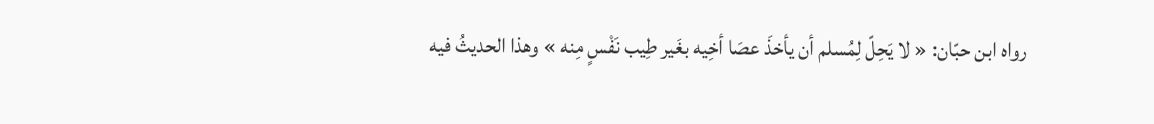رواه ابن حبّان: « لا يَحِلّ لِمُسلم أن يأخذَ عصَا أخِيه بغَير طِيب نَفْسٍ مِنه » وهذا الحديثُ فيه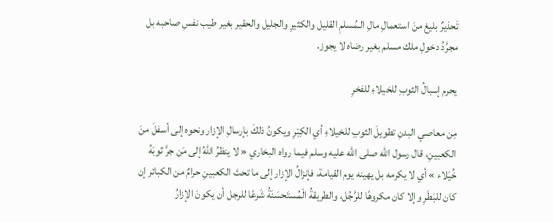تَحذيرٌ بليغ منَ استعمالِ مالِ الـمُسلمِ القليل والكثيرِ والجليل والحقير بغير طيب نفسِ صاحبه بل مجرَّدُ دخولِ ملك مسلم بغير رضاه لا يجوز.

يحرم إسبالُ الثوبِ للخيلاءِ للفخرِ

مِن معاصي البدنِ تطويلَ الثوبِ للخيلاءِ أي الكِبْرِ ويكونُ ذلكَ بإرسالِ الإزار ونحوه إلى أسفلَ منَ الكعبينِ، قال رسول الله صلى الله عليه وسلم فيما رواه البخاري « لا ينظرُ اللهُ إلى مَن جرَّ ثوبَهُ خُيَلاء » أي لا يكرمه بل يهينه يوم القيامة، فإنزالُ الإزار إلى ما تحتَ الكعبينِ حرامٌ من الكبائر إن كان للبَطَرِ وإلا كان مكروهًا للرَّجُل، والطريقةُ الْمُستَحسَنَةُ شَرعًا للرجل أن يكونَ الإزارُ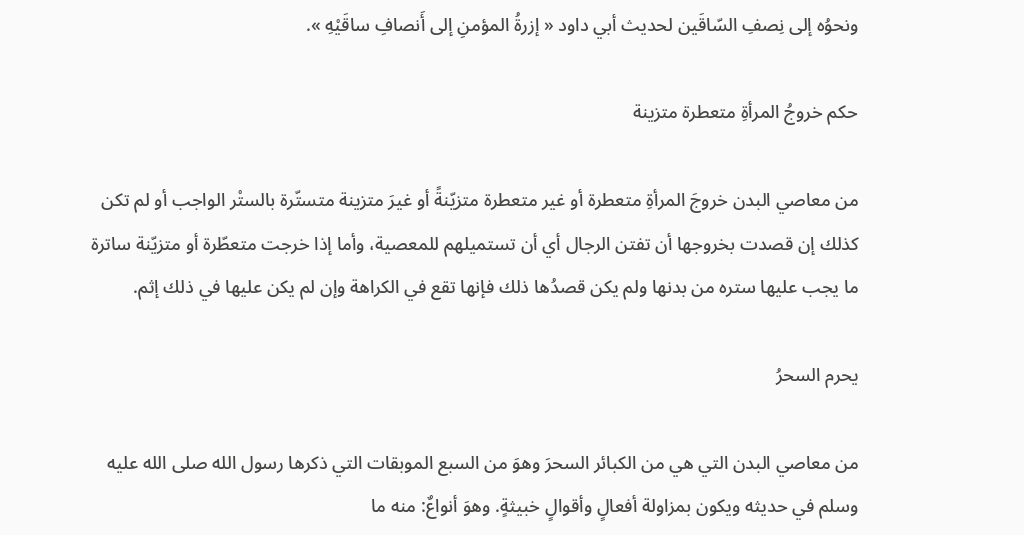ونحوُه إلى نِصفِ السّاقَين لحديث أبي داود « إزرةُ المؤمنِ إلى أَنصافِ ساقَيْهِ ».

حكم خروجُ المرأةِ متعطرة متزينة

من معاصي البدن خروجَ المرأةِ متعطرة أو غير متعطرة متزيّنةً أو غيرَ متزينة متستّرة بالستْر الواجب أو لم تكن كذلك إن قصدت بخروجها أن تفتن الرجال أي أن تستميلهم للمعصية، وأما إذا خرجت متعطّرة أو متزيّنة ساترة ما يجب عليها ستره من بدنها ولم يكن قصدُها ذلك فإنها تقع في الكراهة وإن لم يكن عليها في ذلك إثم.

يحرم السحرُ

من معاصي البدن التي هي من الكبائر السحرَ وهوَ من السبع الموبقات التي ذكرها رسول الله صلى الله عليه وسلم في حديثه ويكون بمزاولة أفعالٍ وأقوالٍ خبيثةٍ. وهوَ أنواعٌ: منه ما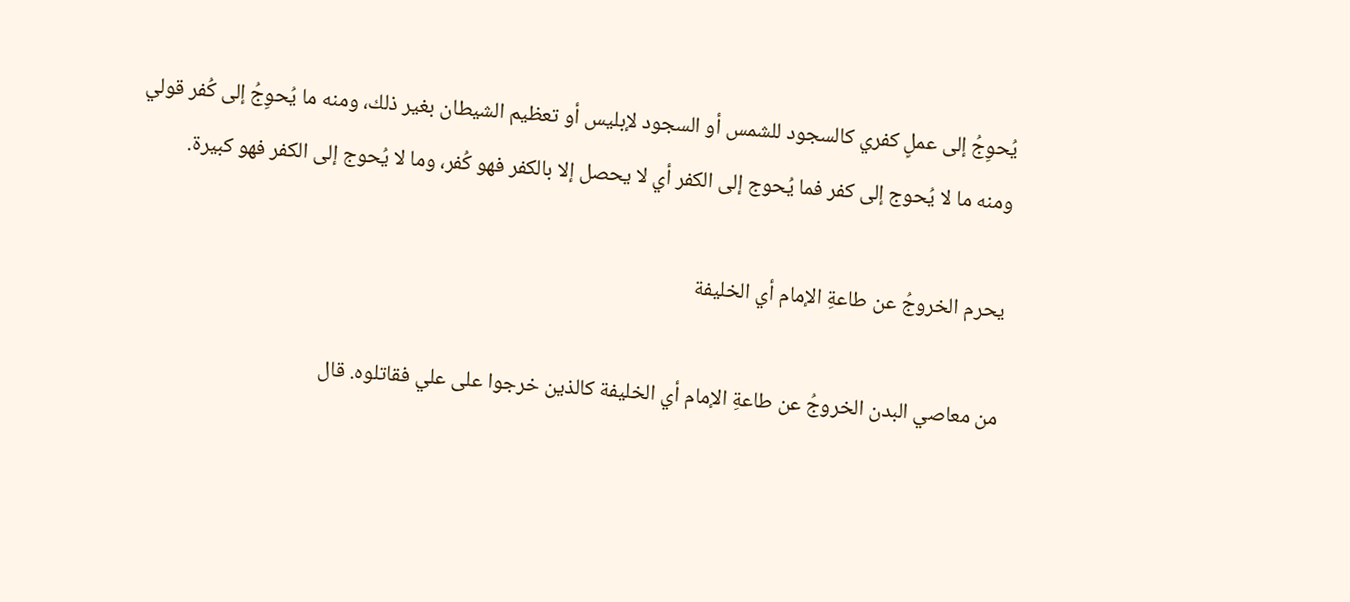يُحوِجُ إلى عملٍ كفري كالسجود للشمس أو السجود لإبليس أو تعظيم الشيطان بغير ذلك، ومنه ما يُحوِجُ إلى كُفر قولي ومنه ما لا يُحوج إلى كفر فما يُحوج إلى الكفر أي لا يحصل إلا بالكفر فهو كُفر، وما لا يُحوج إلى الكفر فهو كبيرة.

يحرم الخروجُ عن طاعةِ الإمام أي الخليفة

من معاصي البدن الخروجُ عن طاعةِ الإمام أي الخليفة كالذين خرجوا على علي فقاتلوه. قال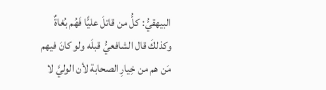البيهقيُّ: كلُّ من قاتلَ عليًّا فَهُم بُغاةٌ وكذلكَ قال الشافعيُّ قبلَه ولو كانَ فيهم مَن هم من خِيارِ الصحابة لأن الوليَّ لا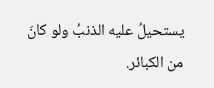يستحيلُ عليه الذنبُ ولو كانَ من الكبائر.